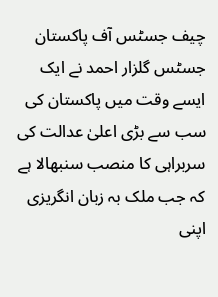چیف جسٹس آف پاکستان جسٹس گلزار احمد نے ایک ایسے وقت میں پاکستان کی سب سے بڑی اعلیٰ عدالت کی سربراہی کا منصب سنبھالا ہے کہ جب ملک بہ زبان انگریزی اپنی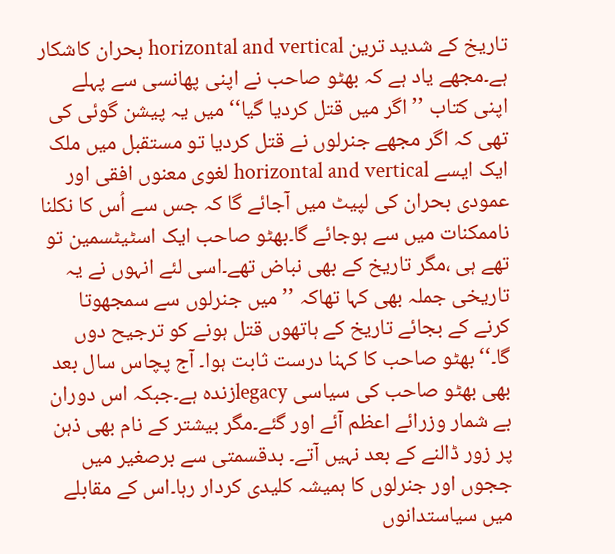تاریخ کے شدید ترین horizontal and vertical بحران کاشکار ہے۔مجھے یاد ہے کہ بھٹو صاحب نے اپنی پھانسی سے پہلے اپنی کتاب ’’اگر میں قتل کردیا گیا‘‘ میں یہ پیشن گوئی کی تھی کہ اگر مجھے جنرلوں نے قتل کردیا تو مستقبل میں ملک ایک ایسے horizontal and vertical لغوی معنوں افقی اور عمودی بحران کی لپیٹ میں آجائے گا کہ جس سے اُس کا نکلنا ناممکنات میں سے ہوجائے گا۔بھٹو صاحب ایک اسٹیٹسمین تو تھے ہی ،مگر تاریخ کے بھی نباض تھے۔اسی لئے انہوں نے یہ تاریخی جملہ بھی کہا تھاکہ ’’ میں جنرلوں سے سمجھوتا کرنے کے بجائے تاریخ کے ہاتھوں قتل ہونے کو ترجیح دوں گا۔‘‘بھٹو صاحب کا کہنا درست ثابت ہوا۔ آج پچاس سال بعد بھی بھٹو صاحب کی سیاسی legacyزندہ ہے۔جبکہ اس دوران بے شمار وزرائے اعظم آئے اور گئے۔مگر بیشتر کے نام بھی ذہن پر زور ڈالنے کے بعد نہیں آتے۔ بدقسمتی سے برصغیر میں ججوں اور جنرلوں کا ہمیشہ کلیدی کردار رہا۔اس کے مقابلے میں سیاستدانوں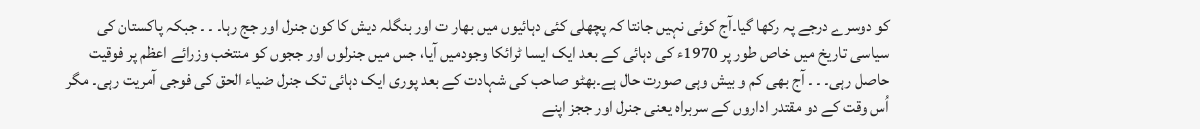کو دوسرے درجے پہ رکھا گیا۔آج کوئی نہیں جانتا کہ پچھلی کئی دہائیوں میں بھار ت اور بنگلہ دیش کا کون جنرل اور جج رہا۔ ۔ ۔ جبکہ پاکستان کی سیاسی تاریخ میں خاص طور پر 1970ء کی دہائی کے بعد ایک ایسا ٹرائکا وجودمیں آیا، جس میں جنرلوں اور ججوں کو منتخب وزرائے اعظم پر فوقیت حاصل رہی۔ ۔ ۔ آج بھی کم و بیش وہی صورت حال ہے۔بھٹو صاحب کی شہادت کے بعد پوری ایک دہائی تک جنرل ضیاء الحق کی فوجی آمریت رہی۔ مگر اُس وقت کے دو مقتدر اداروں کے سربراہ یعنی جنرل اور ججز اپنے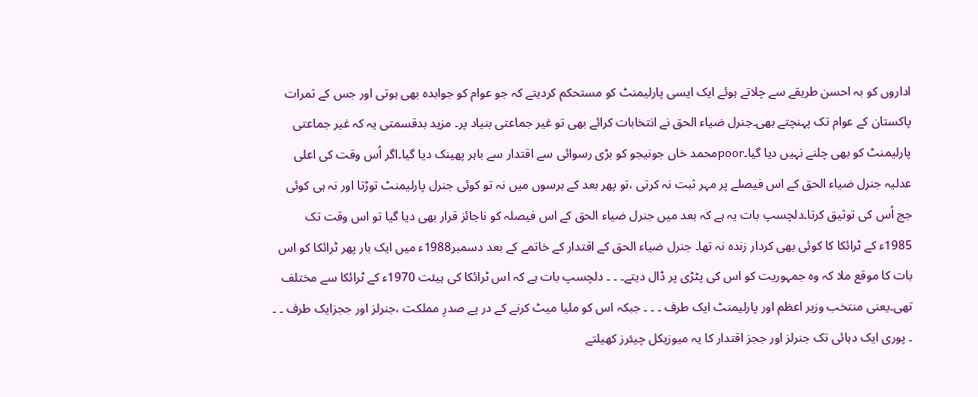اداروں کو بہ احسن طریقے سے چلاتے ہوئے ایک ایسی پارلیمنٹ کو مستحکم کردیتے کہ جو عوام کو جوابدہ بھی ہوتی اور جس کے ثمرات پاکستان کے عوام تک پہنچتے بھی۔جنرل ضیاء الحق نے انتخابات کرائے بھی تو غیر جماعتی بنیاد پر۔ مزید بدقسمتی یہ کہ غیر جماعتی پارلیمنٹ کو بھی چلنے نہیں دیا گیا۔poorمحمد خاں جونیجو کو بڑی رسوائی سے اقتدار سے باہر پھینک دیا گیا۔اگر اُس وقت کی اعلی عدلیہ جنرل ضیاء الحق کے اس فیصلے پر مہر ثبت نہ کرتی ،تو پھر بعد کے برسوں میں نہ تو کوئی جنرل پارلیمنٹ توڑتا اور نہ ہی کوئی جج اُس کی توثیق کرتا۔دلچسپ بات یہ ہے کہ بعد میں جنرل ضیاء الحق کے اس فیصلہ کو ناجائز قرار بھی دیا گیا تو اس وقت تک 1985ء کے ٹرائکا کا کوئی بھی کردار زندہ نہ تھا۔ جنرل ضیاء الحق کے اقتدار کے خاتمے کے بعد دسمبر1988ء میں ایک بار پھر ٹرائکا کو اس بات کا موقع ملا کہ وہ جمہوریت کو اس کی پٹڑی پر ڈال دیتے۔ ۔ ۔ دلچسپ بات ہے کہ اس ٹرائکا کی ہیئت 1970ء کے ٹرائکا سے مختلف تھی۔یعنی منتخب وزیر اعظم اور پارلیمنٹ ایک طرف ۔ ۔ ۔ جبکہ اس کو ملیا میٹ کرنے کے در پے صدرِ مملکت ،جنرلز اور ججزایک طرف ۔ ۔ ۔ پوری ایک دہائی تک جنرلز اور ججز اقتدار کا یہ میوزیکل چیئرز کھیلتے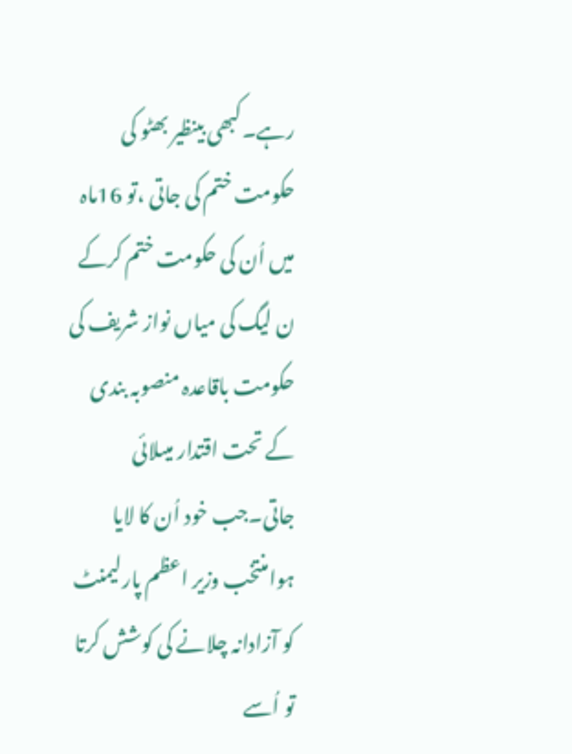رہے۔کبھی بینظیر بھٹو کی حکومت ختم کی جاتی ،تو 16ماہ میں اُن کی حکومت ختم کرکے ن لیگ کی میاں نواز شریف کی حکومت باقاعدہ منصوبہ بندی کے تحت اقتدار میںلائی جاتی۔جب خود اُن کا لایا ہوامنتخب وزیر اعظم پارلیمنٹ کو آزادانہ چلانے کی کوشش کرتا تو اُسے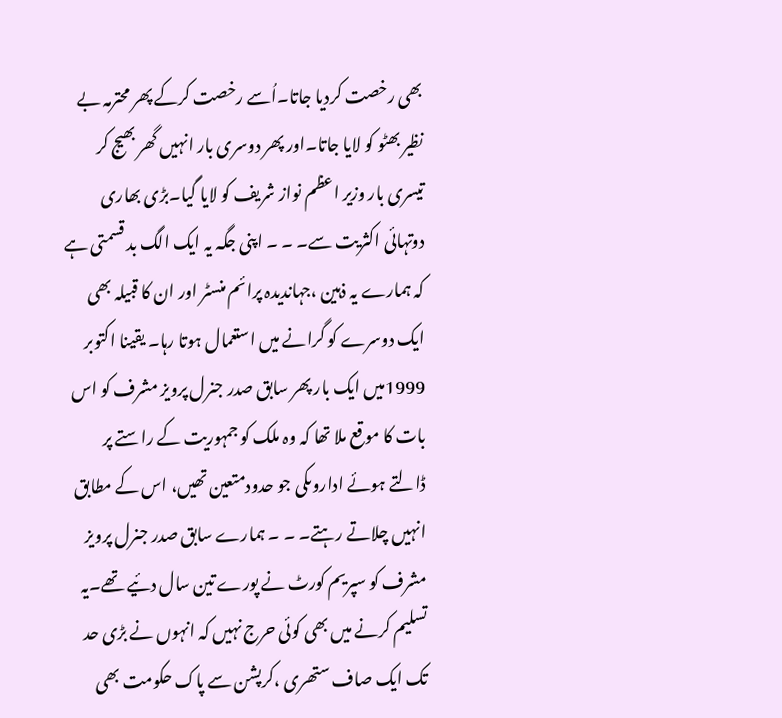بھی رخصت کردیا جاتا۔اُسے رخصت کرکے پھر محترمہ بے نظیر بھٹو کو لایا جاتا۔اور پھر دوسری بار انہیں گھر بھیج کر تیسری بار وزیر اعظم نواز شریف کو لایا گیا۔بڑی بھاری دوتہائی اکثریت سے۔ ۔ ۔ اپنی جگہ یہ ایک الگ بد قسمتی ہے کہ ہمارے یہ ذہین ،جہاندیدہ پرائم منسٹر اور ان کا قبیلہ بھی ایک دوسرے کو گرانے میں استعمال ہوتا رہا۔ یقینا اکتوبر 1999میں ایک بار پھر سابق صدر جنرل پرویز مشرف کو اس بات کا موقع ملا تھا کہ وہ ملک کو جمہوریت کے راستے پر ڈالتے ہوئے اداروںکی جو حدودمتعین تھیں، اس کے مطابق انہیں چلاتے رہتے۔ ۔ ۔ ہمارے سابق صدر جنرل پرویز مشرف کو سپریم کورٹ نے پورے تین سال دئیے تھے۔یہ تسلیم کرنے میں بھی کوئی حرج نہیں کہ انہوں نے بڑی حد تک ایک صاف ستھری ،کرپشن سے پاک حکومت بھی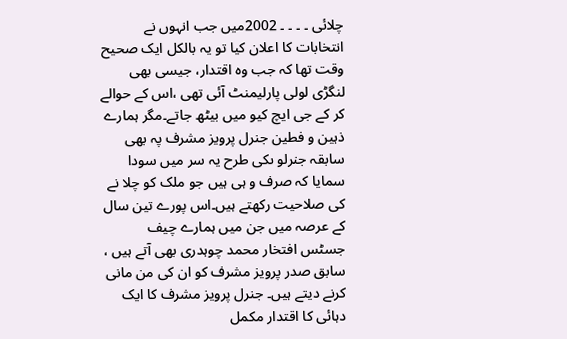چلائی ۔ ۔ ۔ ۔ 2002میں جب انہوں نے انتخابات کا اعلان کیا تو یہ بالکل ایک صحیح وقت تھا کہ جب وہ اقتدار، جیسی بھی لنگڑی لولی پارلیمنٹ آئی تھی ،اس کے حوالے کر کے جی ایچ کیو میں بیٹھ جاتے۔مگر ہمارے ذہین و فطین جنرل پرویز مشرف پہ بھی سابقہ جنرلو ںکی طرح یہ سر میں سودا سمایا کہ صرف و ہی ہیں جو ملک کو چلا نے کی صلاحیت رکھتے ہیں۔اس پورے تین سال کے عرصہ میں جن میں ہمارے چیف جسٹس افتخار محمد چوہدری بھی آتے ہیں ، سابق صدر پرویز مشرف کو ان کی من مانی کرنے دیتے ہیں۔ جنرل پرویز مشرف کا ایک دہائی کا اقتدار مکمل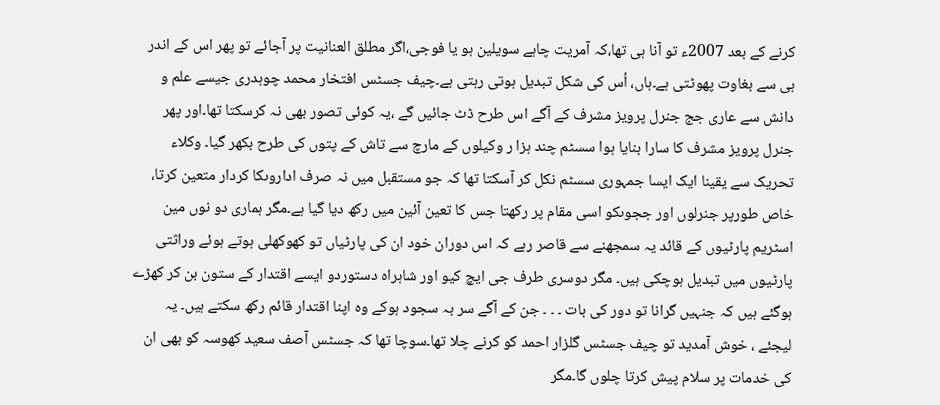کرنے کے بعد 2007ء تو آنا ہی تھا،کہ آمریت چاہے سویلین ہو یا فوجی،اگر مطلق العنانیت پر آجائے تو پھر اس کے اندر ہی سے بغاوت پھوٹتی ہے۔ہاں، اُس کی شکل تبدیل ہوتی رہتی ہے۔چیف جسٹس افتخار محمد چوہدری جیسے علم و دانش سے عاری جج جنرل پرویز مشرف کے آگے اس طرح ڈٹ جائیں گے ،یہ کوئی تصور بھی نہ کرسکتا تھا۔اور پھر جنرل پرویز مشرف کا سارا بنایا ہوا سسٹم چند ہزا ر وکیلوں کے مارچ سے تاش کے پتوں کی طرح بکھر گیا۔ وکلاء تحریک سے یقینا ایک ایسا جمہوری سسٹم نکل کر آسکتا تھا کہ جو مستقبل میں نہ صرف اداروںکا کردار متعین کرتا، خاص طورپر جنرلوں اور ججوںکو اسی مقام پر رکھتا جس کا تعین آئین میں رکھ دیا گیا ہے۔مگر ہماری دو نوں مین اسٹریم پارٹیوں کے قائد یہ سمجھنے سے قاصر رہے کہ اس دوران خود ان کی پارٹیاں تو کھوکھلی ہوتے ہوئے وراثتی پارٹیوں میں تبدیل ہوچکی ہیں۔ مگر دوسری طرف جی ایچ کیو اور شاہراہ دستوردو ایسے اقتدار کے ستون بن کر کھڑے ہوگئے ہیں کہ جنہیں گرانا تو دور کی بات ۔ ۔ ۔ جن کے آگے سر بہ سجود ہوکے وہ اپنا اقتدار قائم رکھ سکتے ہیں۔ یہ لیجئے ، خوش آمدید تو چیف جسٹس گلزار احمد کو کرنے چلا تھا۔سوچا تھا کہ جسٹس آصف سعید کھوسہ کو بھی ان کی خدمات پر سلام پیش کرتا چلوں گا۔مگر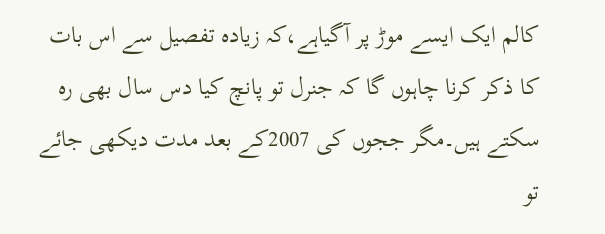کالم ایک ایسے موڑ پر آگیاہے،کہ زیادہ تفصیل سے اس بات کا ذکر کرنا چاہوں گا کہ جنرل تو پانچ کیا دس سال بھی رہ سکتے ہیں۔مگر ججوں کی 2007کے بعد مدت دیکھی جائے تو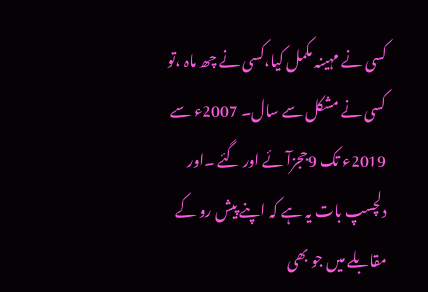کسی نے مہینہ مکمل کیا،کسی نے چھ ماہ ،تو کسی نے مشکل سے سال۔ 2007ء سے 2019ء تک 9ججزآئے اور گئے ۔اور دلچسپ بات یہ ہے کہ اپنے پیش رو کے مقابلے میں جو بھی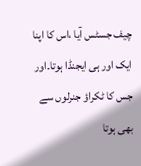چیف جسٹس آیا ،اس کا اپنا ایک اور ہی ایجنڈا ہوتا۔اور جس کا ٹکراؤ جنرلوں سے بھی ہوتا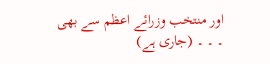اور منتخب وزرائے اعظم سے بھی ۔ ۔ ۔ (جاری ہے)